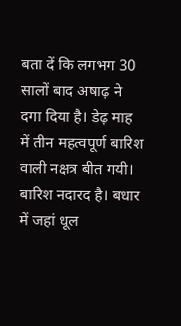बता दें कि लगभग 30 सालों बाद अषाढ़ ने दगा दिया है। डेढ़ माह में तीन महत्वपूर्ण बारिश वाली नक्षत्र बीत गयी। बारिश नदारद है। बधार में जहां धूल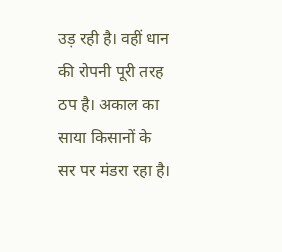उड़ रही है। वहीं धान की रोपनी पूरी तरह ठप है। अकाल का साया किसानों के सर पर मंडरा रहा है।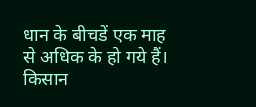धान के बीचडें एक माह से अधिक के हो गये हैं। किसान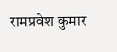रामप्रवेश कुमार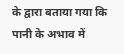के द्वारा बताया गया कि पानी के अभाव में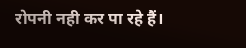रोपनी नही कर पा रहे हैं।